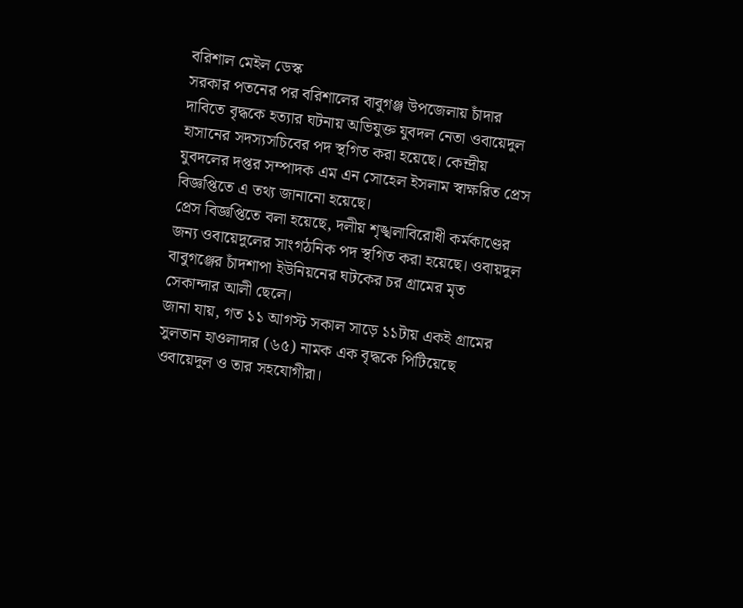বরিশাল মেইল ডেস্ক
সরকার পতনের পর বরিশালের বাবুগঞ্জ উপজেলায় চাঁদার দাবিতে বৃদ্ধকে হত্যার ঘটনায় অভিযুক্ত যুবদল নেতা ওবায়েদুল হাসানের সদস্যসচিবের পদ স্থগিত করা হয়েছে। কেন্দ্রীয় যুবদলের দপ্তর সম্পাদক এম এন সোহেল ইসলাম স্বাক্ষরিত প্রেস বিজ্ঞপ্তিতে এ তথ্য জানানো হয়েছে।
প্রেস বিজ্ঞপ্তিতে বলা হয়েছে, দলীয় শৃঙ্খলাবিরোধী কর্মকাণ্ডের জন্য ওবায়েদুলের সাংগঠনিক পদ স্থগিত করা হয়েছে। ওবায়দুল বাবুগঞ্জের চাঁদশাপা ইউনিয়নের ঘটকের চর গ্রামের মৃত সেকান্দার আলী ছেলে।
জানা যায়, গত ১১ আগস্ট সকাল সাড়ে ১১টায় একই গ্রামের সুলতান হাওলাদার (৬৫) নামক এক বৃদ্ধকে পিটিয়েছে ওবায়েদুল ও তার সহযোগীরা।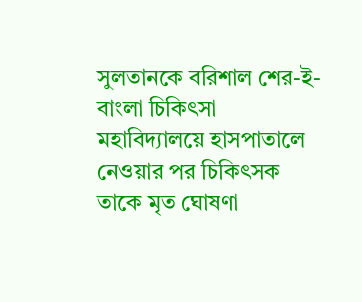সুলতানকে বরিশাল শের-ই-বাংলা চিকিৎসা মহাবিদ্যালয়ে হাসপাতালে নেওয়ার পর চিকিৎসক তাকে মৃত ঘোষণা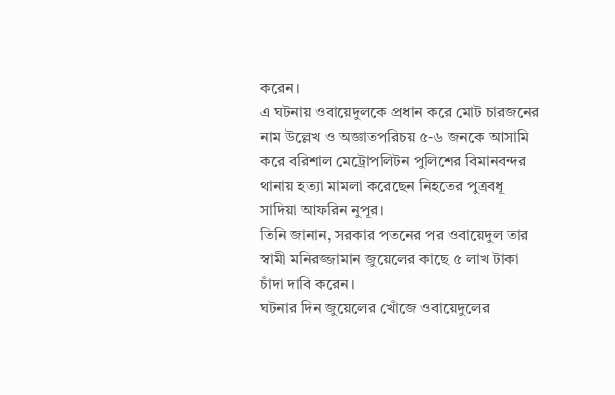করেন।
এ ঘটনায় ওবায়েদুলকে প্রধান করে মোট চারজনের নাম উল্লেখ ও অজ্ঞাতপরিচয় ৫-৬ জনকে আসামি করে বরিশাল মেট্রোপলিটন পুলিশের বিমানবন্দর থানায় হত্যা মামলা করেছেন নিহতের পুত্রবধূ সাদিয়া আফরিন নুপূর।
তিনি জানান, সরকার পতনের পর ওবায়েদুল তার স্বামী মনিরজ্জামান জুয়েলের কাছে ৫ লাখ টাকা চাঁদা দাবি করেন।
ঘটনার দিন জুয়েলের খোঁজে ওবায়েদুলের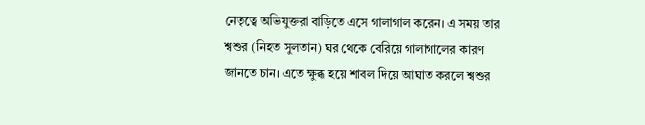নেতৃত্বে অভিযুক্তরা বাড়িতে এসে গালাগাল করেন। এ সময় তার শ্বশুর (নিহত সুলতান) ঘর থেকে বেরিয়ে গালাগালের কারণ জানতে চান। এতে ক্ষুব্ধ হয়ে শাবল দিয়ে আঘাত করলে শ্বশুর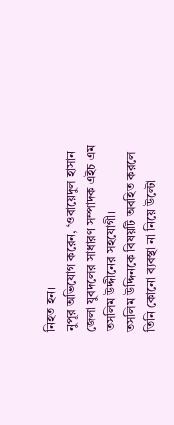নিহত হন।
নুপূর অভিযোগ করেন, ‘ওবায়েদুল হাসান জেলা যুবদলের সাধারণ সম্পাদক এইচ এম তসলিম উদ্দীনের সহযোগী।
তসলিম উদ্দিনকে বিষয়টি অবহিত করলে তিনি কোনো ব্যবস্থা না নিয়ে উল্টো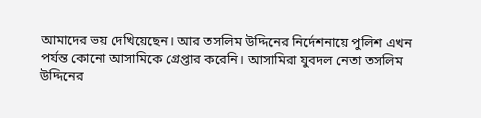আমাদের ভয় দেখিয়েছেন। আর তসলিম উদ্দিনের নির্দেশনায়ে পুলিশ এখন পর্যন্ত কোনো আসামিকে গ্রেপ্তার করেনি। আসামিরা যুবদল নেতা তসলিম উদ্দিনের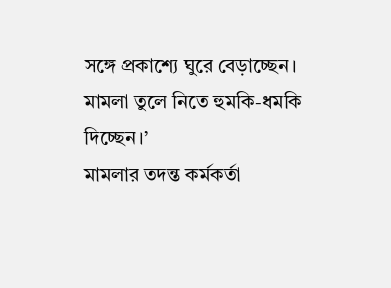সঙ্গে প্রকাশ্যে ঘুরে বেড়াচ্ছেন। মামলা তুলে নিতে হুমকি-ধমকি দিচ্ছেন।’
মামলার তদন্ত কর্মকর্তা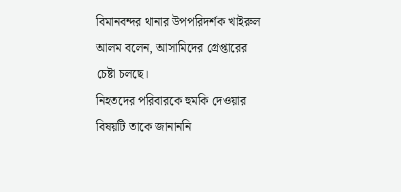বিমানবন্দর থানার উপপরিদর্শক খাইরুল আলম বলেন, আসামিদের গ্রেপ্তারের চেষ্টা চলছে।
নিহতদের পরিবারকে হুমকি দেওয়ার বিষয়টি তাকে জানাননি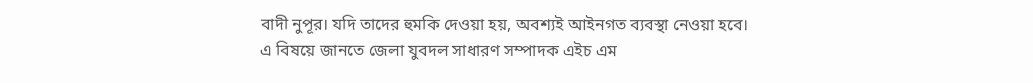বাদী নুপূর। যদি তাদের হুমকি দেওয়া হয়, অবশ্যই আইনগত ব্যবস্থা নেওয়া হবে।
এ বিষয়ে জানতে জেলা যুবদল সাধারণ সম্পাদক এইচ এম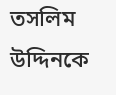তসলিম উদ্দিনকে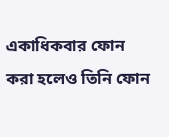একাধিকবার ফোন করা হলেও তিনি ফোন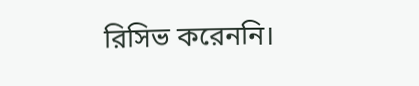রিসিভ করেননি।